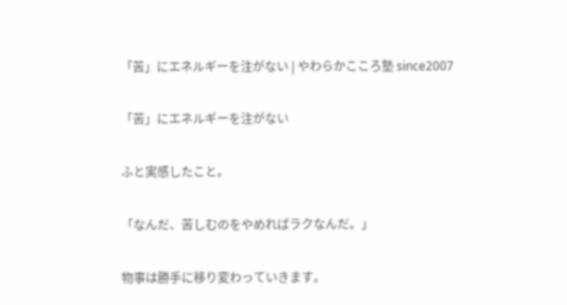「苦」にエネルギーを注がない | やわらかこころ塾 since2007

「苦」にエネルギーを注がない

ふと実感したこと。

「なんだ、苦しむのをやめればラクなんだ。」

物事は勝手に移り変わっていきます。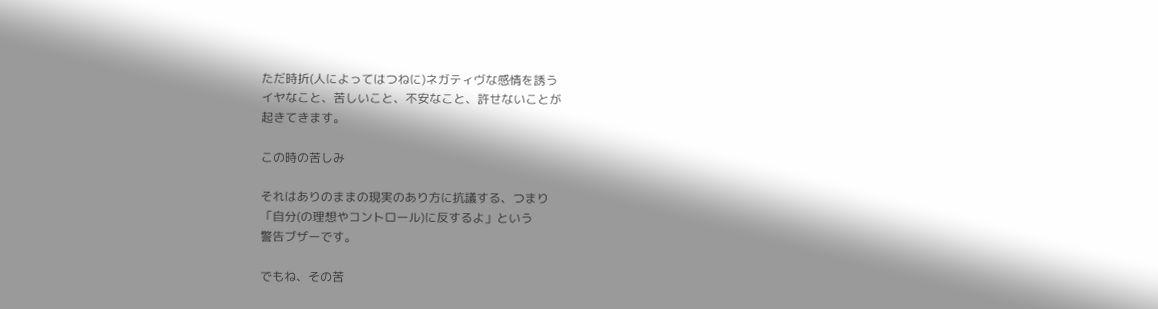ただ時折(人によってはつねに)ネガティヴな感情を誘う
イヤなこと、苦しいこと、不安なこと、許せないことが
起きてきます。

この時の苦しみ

それはありのままの現実のあり方に抗議する、つまり
「自分(の理想やコントロール)に反するよ」という
警告ブザーです。

でもね、その苦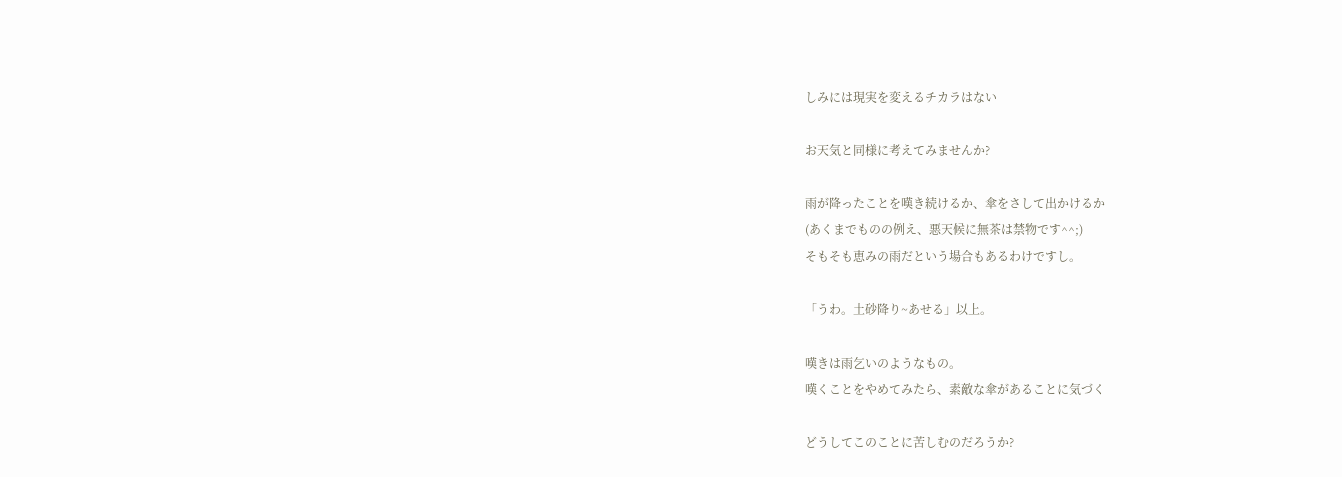しみには現実を変えるチカラはない

お天気と同様に考えてみませんか?

雨が降ったことを嘆き続けるか、傘をさして出かけるか
(あくまでものの例え、悪天候に無茶は禁物です^^;)
そもそも恵みの雨だという場合もあるわけですし。

「うわ。土砂降り~あせる」以上。

嘆きは雨乞いのようなもの。
嘆くことをやめてみたら、素敵な傘があることに気づく

どうしてこのことに苦しむのだろうか?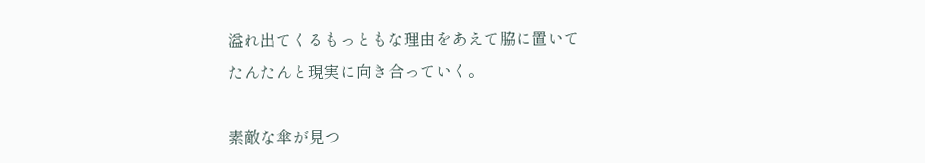溢れ出てくるもっともな理由をあえて脇に置いて
たんたんと現実に向き合っていく。

素敵な傘が見つ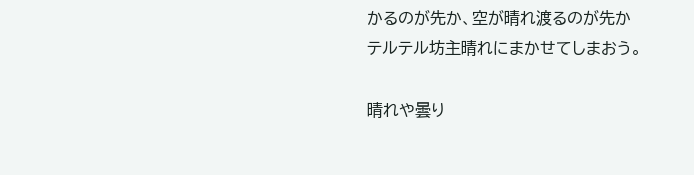かるのが先か、空が晴れ渡るのが先か
テルテル坊主晴れにまかせてしまおう。

晴れや曇り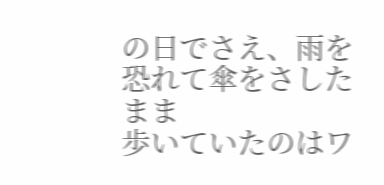の日でさえ、雨を恐れて傘をさしたまま
歩いていたのはワ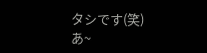タシです(笑)
あ~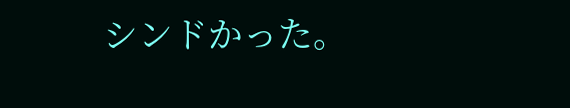シンドかった。